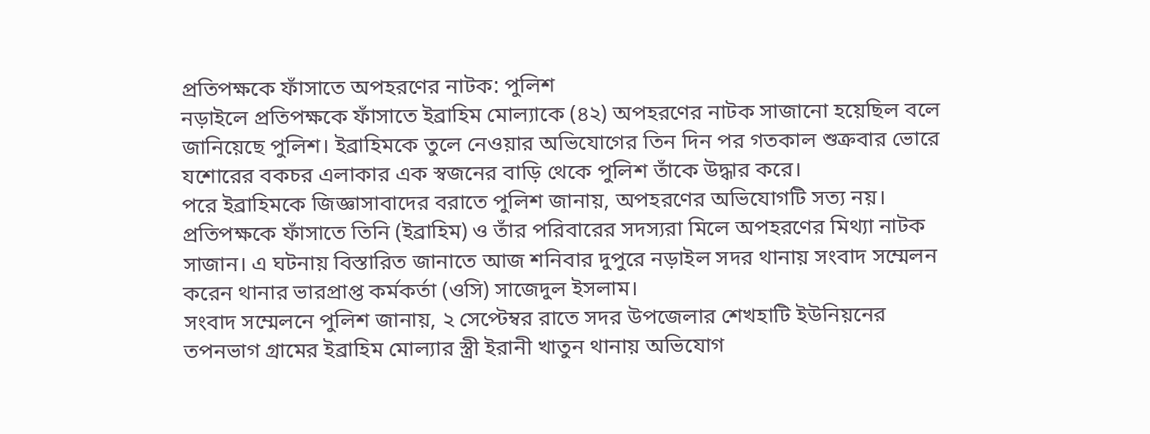প্রতিপক্ষকে ফাঁসাতে অপহরণের নাটক: পুলিশ
নড়াইলে প্রতিপক্ষকে ফাঁসাতে ইব্রাহিম মোল্যাকে (৪২) অপহরণের নাটক সাজানো হয়েছিল বলে জানিয়েছে পুলিশ। ইব্রাহিমকে তুলে নেওয়ার অভিযোগের তিন দিন পর গতকাল শুক্রবার ভোরে যশোরের বকচর এলাকার এক স্বজনের বাড়ি থেকে পুলিশ তাঁকে উদ্ধার করে।
পরে ইব্রাহিমকে জিজ্ঞাসাবাদের বরাতে পুলিশ জানায়, অপহরণের অভিযোগটি সত্য নয়। প্রতিপক্ষকে ফাঁসাতে তিনি (ইব্রাহিম) ও তাঁর পরিবারের সদস্যরা মিলে অপহরণের মিথ্যা নাটক সাজান। এ ঘটনায় বিস্তারিত জানাতে আজ শনিবার দুপুরে নড়াইল সদর থানায় সংবাদ সম্মেলন করেন থানার ভারপ্রাপ্ত কর্মকর্তা (ওসি) সাজেদুল ইসলাম।
সংবাদ সম্মেলনে পুলিশ জানায়, ২ সেপ্টেম্বর রাতে সদর উপজেলার শেখহাটি ইউনিয়নের তপনভাগ গ্রামের ইব্রাহিম মোল্যার স্ত্রী ইরানী খাতুন থানায় অভিযোগ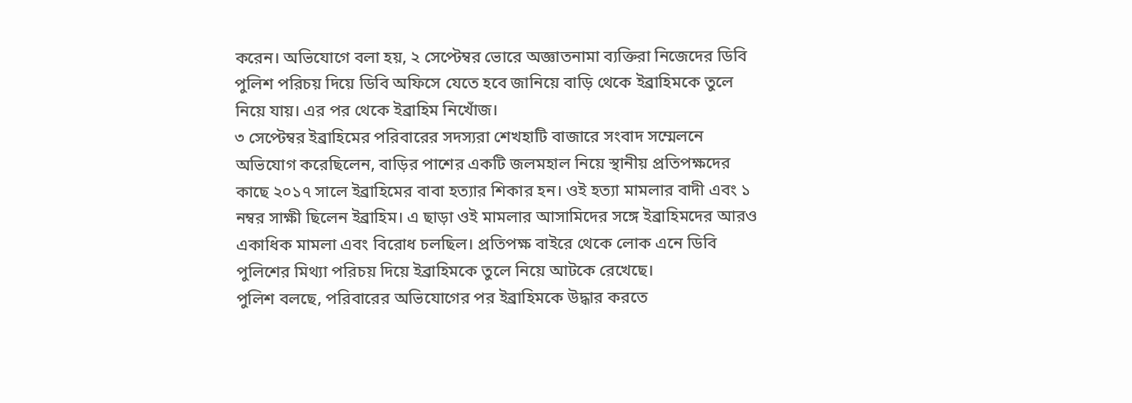করেন। অভিযোগে বলা হয়, ২ সেপ্টেম্বর ভোরে অজ্ঞাতনামা ব্যক্তিরা নিজেদের ডিবি পুলিশ পরিচয় দিয়ে ডিবি অফিসে যেতে হবে জানিয়ে বাড়ি থেকে ইব্রাহিমকে তুলে নিয়ে যায়। এর পর থেকে ইব্রাহিম নিখোঁজ।
৩ সেপ্টেম্বর ইব্রাহিমের পরিবারের সদস্যরা শেখহাটি বাজারে সংবাদ সম্মেলনে অভিযোগ করেছিলেন, বাড়ির পাশের একটি জলমহাল নিয়ে স্থানীয় প্রতিপক্ষদের কাছে ২০১৭ সালে ইব্রাহিমের বাবা হত্যার শিকার হন। ওই হত্যা মামলার বাদী এবং ১ নম্বর সাক্ষী ছিলেন ইব্রাহিম। এ ছাড়া ওই মামলার আসামিদের সঙ্গে ইব্রাহিমদের আরও একাধিক মামলা এবং বিরোধ চলছিল। প্রতিপক্ষ বাইরে থেকে লোক এনে ডিবি পুলিশের মিথ্যা পরিচয় দিয়ে ইব্রাহিমকে তুলে নিয়ে আটকে রেখেছে।
পুলিশ বলছে, পরিবারের অভিযোগের পর ইব্রাহিমকে উদ্ধার করতে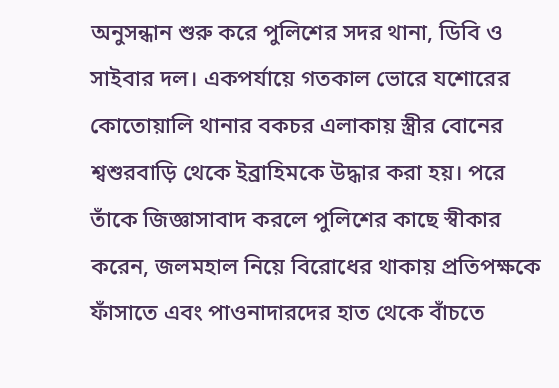অনুসন্ধান শুরু করে পুলিশের সদর থানা, ডিবি ও সাইবার দল। একপর্যায়ে গতকাল ভোরে যশোরের কোতোয়ালি থানার বকচর এলাকায় স্ত্রীর বোনের শ্বশুরবাড়ি থেকে ইব্রাহিমকে উদ্ধার করা হয়। পরে তাঁকে জিজ্ঞাসাবাদ করলে পুলিশের কাছে স্বীকার করেন, জলমহাল নিয়ে বিরোধের থাকায় প্রতিপক্ষকে ফাঁসাতে এবং পাওনাদারদের হাত থেকে বাঁচতে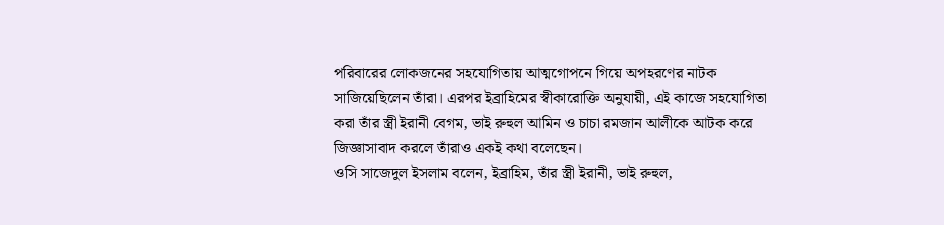পরিবারের লোকজনের সহযোগিতায় আত্মগোপনে গিয়ে অপহরণের নাটক সাজিয়েছিলেন তাঁরা। এরপর ইব্রাহিমের স্বীকারোক্তি অনুযায়ী, এই কাজে সহযোগিতা করা তাঁর স্ত্রী ইরানী বেগম, ভাই রুহুল আমিন ও চাচা রমজান আলীকে আটক করে জিজ্ঞাসাবাদ করলে তাঁরাও একই কথা বলেছেন।
ওসি সাজেদুল ইসলাম বলেন, ইব্রাহিম, তাঁর স্ত্রী ইরানী, ভাই রুহুল,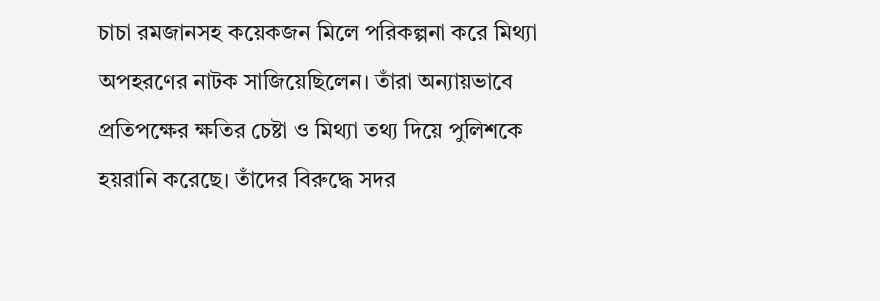চাচা রমজানসহ কয়েকজন মিলে পরিকল্পনা করে মিথ্যা অপহরণের নাটক সাজিয়েছিলেন। তাঁরা অন্যায়ভাবে প্রতিপক্ষের ক্ষতির চেষ্টা ও মিথ্যা তথ্য দিয়ে পুলিশকে হয়রানি করেছে। তাঁদের বিরুদ্ধে সদর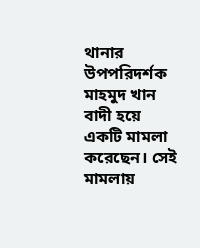থানার উপপরিদর্শক মাহমুদ খান বাদী হয়ে একটি মামলা করেছেন। সেই মামলায়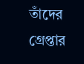তাঁদের গ্রেপ্তার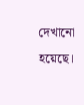দেখানো হয়েছে।